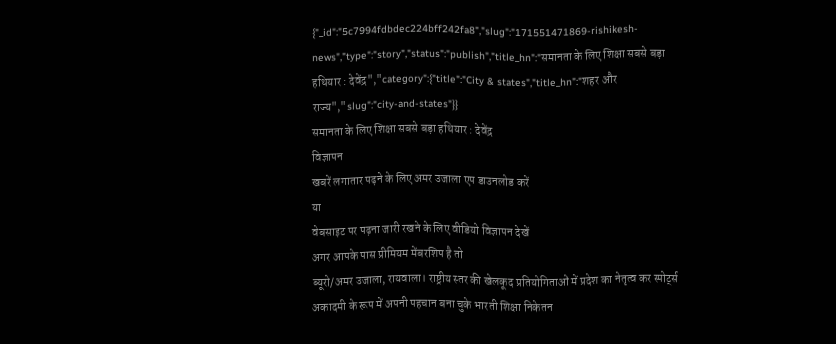{"_id":"5c7994fdbdec224bff242fa8","slug":"171551471869-rishikesh-news","type":"story","status":"publish","title_hn":"समानता के लिए शिक्षा सबसे बड़ा हथियार : देवेंद्र","category":{"title":"City & states","title_hn":"शहर और राज्य","slug":"city-and-states"}}
समानता के लिए शिक्षा सबसे बड़ा हथियार : देवेंद्र
विज्ञापन
खबरें लगातार पढ़ने के लिए अमर उजाला एप डाउनलोड करें
या
वेबसाइट पर पढ़ना जारी रखने के लिए वीडियो विज्ञापन देखें
अगर आपके पास प्रीमियम मेंबरशिप है तो
ब्यूरो/अमर उजाला, रायवाला। राष्ट्रीय स्तर की खेलकूद प्रतियोगिताओं में प्रदेश का नेतृत्व कर स्पोर्ट्स अकादमी के रूप में अपनी पहचान बना चुके भारती शिक्षा निकेतन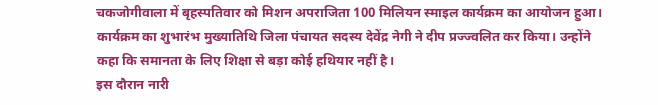चकजोगीवाला में बृहस्पतिवार को मिशन अपराजिता 100 मिलियन स्माइल कार्यक्रम का आयोजन हुआ। कार्यक्रम का शुभारंभ मुख्यातिथि जिला पंचायत सदस्य देवेंद्र नेगी ने दीप प्रज्ज्वलित कर किया। उन्होंने कहा कि समानता के लिए शिक्षा से बड़ा कोई हथियार नहीं है।
इस दौरान नारी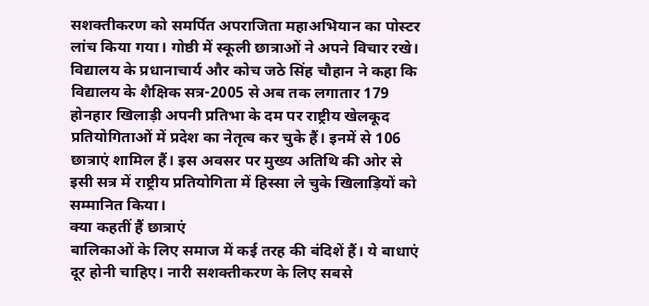सशक्तीकरण को समर्पित अपराजिता महाअभियान का पोस्टर लांच किया गया। गोष्ठी में स्कूली छात्राओं ने अपने विचार रखे। विद्यालय के प्रधानाचार्य और कोच जठे सिंह चौहान ने कहा कि विद्यालय के शैक्षिक सत्र-2005 से अब तक लगातार 179 होनहार खिलाड़ी अपनी प्रतिभा के दम पर राष्ट्रीय खेलकूद प्रतियोगिताओं में प्रदेश का नेतृत्व कर चुके हैं। इनमें से 106 छात्राएं शामिल हैं। इस अवसर पर मुख्य अतिथि की ओर से इसी सत्र में राष्ट्रीय प्रतियोगिता में हिस्सा ले चुके खिलाड़ियों को सम्मानित किया।
क्या कहतीं हैं छात्राएं
बालिकाओं के लिए समाज में कई तरह की बंदिशें हैं। ये बाधाएं दूर होनी चाहिए। नारी सशक्तीकरण के लिए सबसे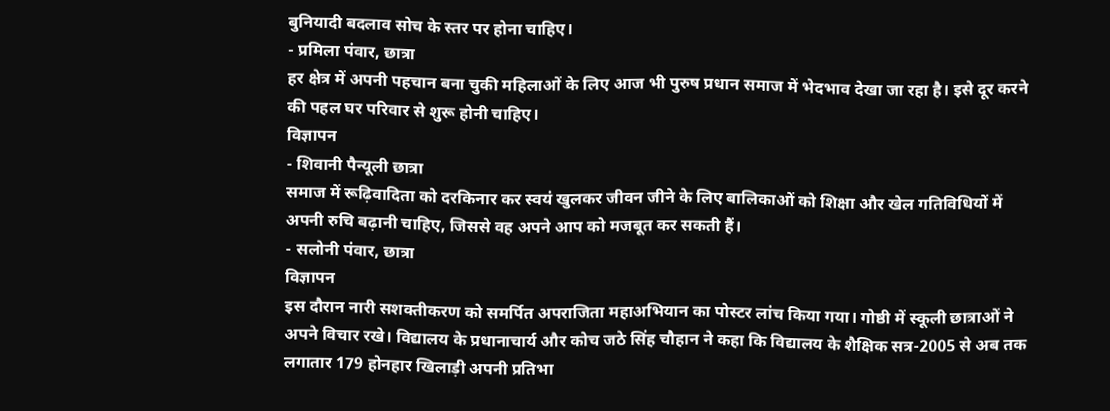बुनियादी बदलाव सोच के स्तर पर होना चाहिए।
- प्रमिला पंवार, छात्रा
हर क्षेत्र में अपनी पहचान बना चुकी महिलाओं के लिए आज भी पुरुष प्रधान समाज में भेदभाव देखा जा रहा है। इसे दूर करने की पहल घर परिवार से शुरू होनी चाहिए।
विज्ञापन
- शिवानी पैन्यूली छात्रा
समाज में रूढ़िवादिता को दरकिनार कर स्वयं खुलकर जीवन जीने के लिए बालिकाओं को शिक्षा और खेल गतिविधियों में अपनी रुचि बढ़ानी चाहिए, जिससे वह अपने आप को मजबूत कर सकती हैं।
- सलोनी पंवार, छात्रा
विज्ञापन
इस दौरान नारी सशक्तीकरण को समर्पित अपराजिता महाअभियान का पोस्टर लांच किया गया। गोष्ठी में स्कूली छात्राओं ने अपने विचार रखे। विद्यालय के प्रधानाचार्य और कोच जठे सिंह चौहान ने कहा कि विद्यालय के शैक्षिक सत्र-2005 से अब तक लगातार 179 होनहार खिलाड़ी अपनी प्रतिभा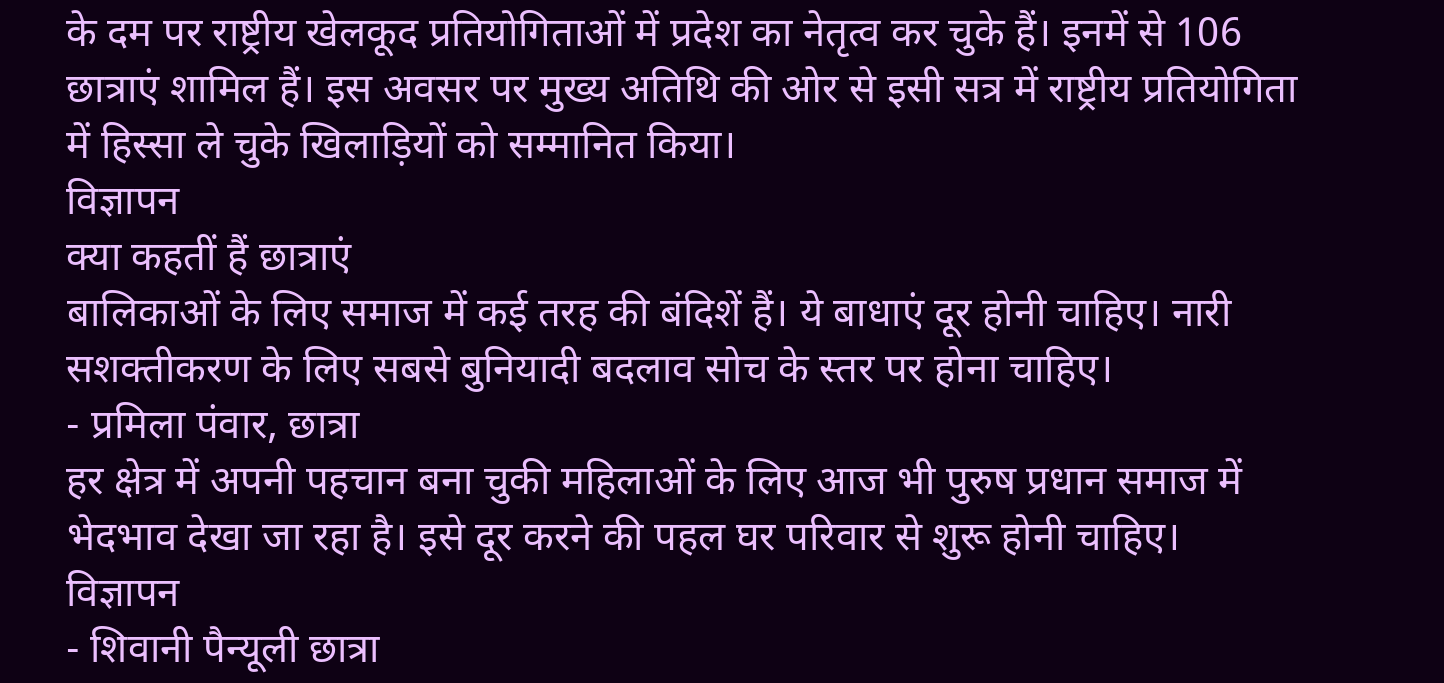के दम पर राष्ट्रीय खेलकूद प्रतियोगिताओं में प्रदेश का नेतृत्व कर चुके हैं। इनमें से 106 छात्राएं शामिल हैं। इस अवसर पर मुख्य अतिथि की ओर से इसी सत्र में राष्ट्रीय प्रतियोगिता में हिस्सा ले चुके खिलाड़ियों को सम्मानित किया।
विज्ञापन
क्या कहतीं हैं छात्राएं
बालिकाओं के लिए समाज में कई तरह की बंदिशें हैं। ये बाधाएं दूर होनी चाहिए। नारी सशक्तीकरण के लिए सबसे बुनियादी बदलाव सोच के स्तर पर होना चाहिए।
- प्रमिला पंवार, छात्रा
हर क्षेत्र में अपनी पहचान बना चुकी महिलाओं के लिए आज भी पुरुष प्रधान समाज में भेदभाव देखा जा रहा है। इसे दूर करने की पहल घर परिवार से शुरू होनी चाहिए।
विज्ञापन
- शिवानी पैन्यूली छात्रा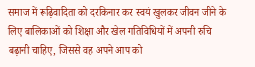समाज में रूढ़िवादिता को दरकिनार कर स्वयं खुलकर जीवन जीने के लिए बालिकाओं को शिक्षा और खेल गतिविधियों में अपनी रुचि बढ़ानी चाहिए, जिससे वह अपने आप को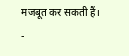मजबूत कर सकती हैं।
-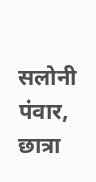सलोनी पंवार, छात्रा